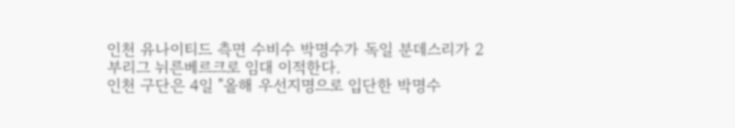인천 유나이티드 측면 수비수 박명수가 독일 분데스리가 2부리그 뉘른베르크로 임대 이적한다.
인천 구단은 4일 "올해 우선지명으로 입단한 박명수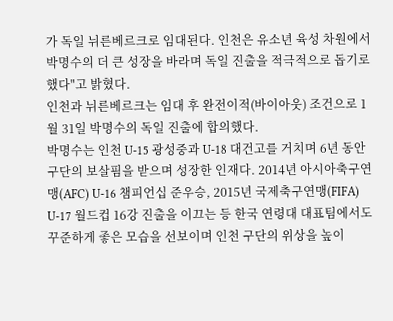가 독일 뉘른베르크로 임대된다. 인천은 유소년 육성 차원에서 박명수의 더 큰 성장을 바라며 독일 진출을 적극적으로 돕기로 했다"고 밝혔다.
인천과 뉘른베르크는 임대 후 완전이적(바이아웃) 조건으로 1월 31일 박명수의 독일 진출에 합의했다.
박명수는 인천 U-15 광성중과 U-18 대건고를 거치며 6년 동안 구단의 보살핌을 받으며 성장한 인재다. 2014년 아시아축구연맹(AFC) U-16 챔피언십 준우승, 2015년 국제축구연맹(FIFA) U-17 월드컵 16강 진출을 이끄는 등 한국 연령대 대표팀에서도 꾸준하게 좋은 모습을 선보이며 인천 구단의 위상을 높이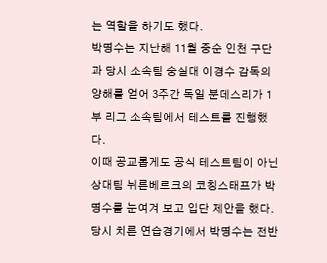는 역할을 하기도 했다.
박명수는 지난해 11월 중순 인천 구단과 당시 소속팀 숭실대 이경수 감독의 양해를 얻어 3주간 독일 분데스리가 1부 리그 소속팀에서 테스트를 진행했다.
이때 공교롭게도 공식 테스트팀이 아닌 상대팀 뉘른베르크의 코칭스태프가 박명수를 눈여겨 보고 입단 제안을 했다. 당시 치른 연습경기에서 박명수는 전반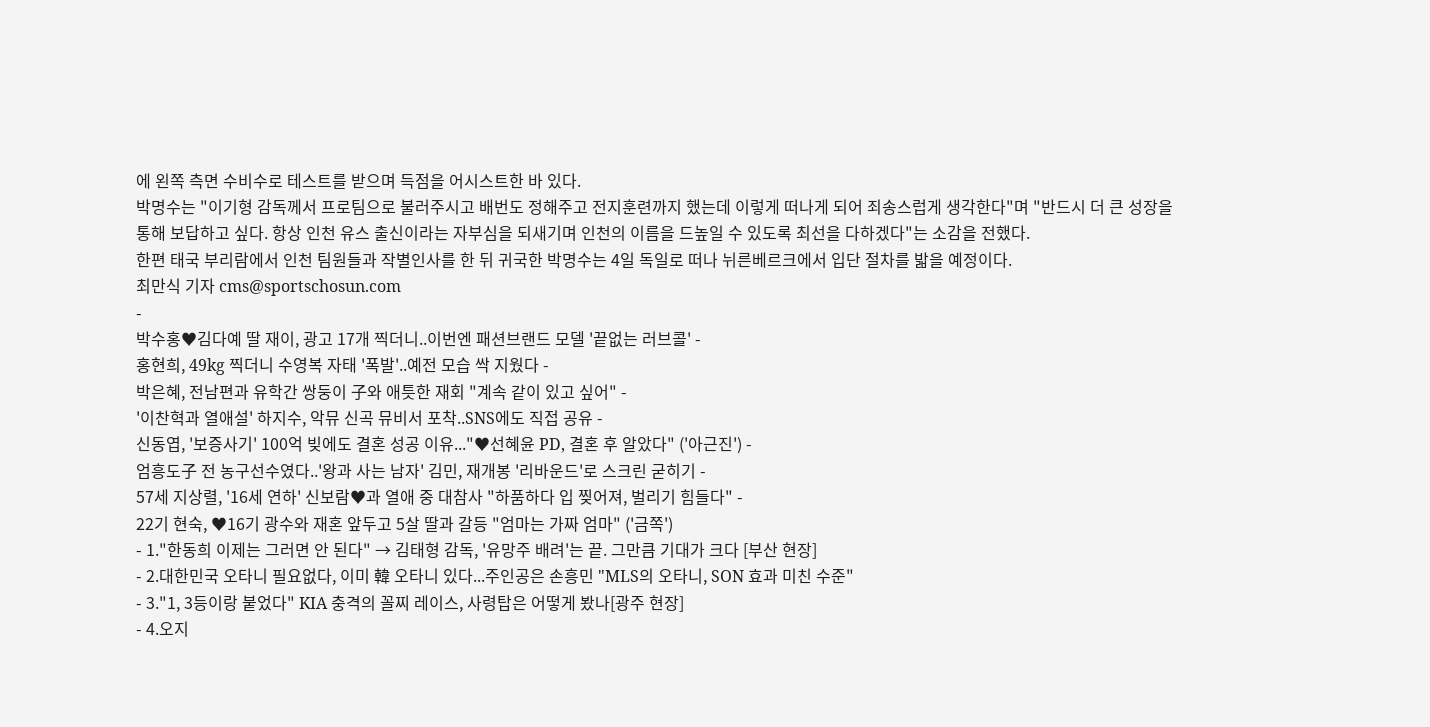에 왼쪽 측면 수비수로 테스트를 받으며 득점을 어시스트한 바 있다.
박명수는 "이기형 감독께서 프로팀으로 불러주시고 배번도 정해주고 전지훈련까지 했는데 이렇게 떠나게 되어 죄송스럽게 생각한다"며 "반드시 더 큰 성장을 통해 보답하고 싶다. 항상 인천 유스 출신이라는 자부심을 되새기며 인천의 이름을 드높일 수 있도록 최선을 다하겠다"는 소감을 전했다.
한편 태국 부리람에서 인천 팀원들과 작별인사를 한 뒤 귀국한 박명수는 4일 독일로 떠나 뉘른베르크에서 입단 절차를 밟을 예정이다.
최만식 기자 cms@sportschosun.com
-
박수홍♥김다예 딸 재이, 광고 17개 찍더니..이번엔 패션브랜드 모델 '끝없는 러브콜' -
홍현희, 49kg 찍더니 수영복 자태 '폭발'..예전 모습 싹 지웠다 -
박은혜, 전남편과 유학간 쌍둥이 子와 애틋한 재회 "계속 같이 있고 싶어" -
'이찬혁과 열애설' 하지수, 악뮤 신곡 뮤비서 포착..SNS에도 직접 공유 -
신동엽, '보증사기' 100억 빚에도 결혼 성공 이유..."♥선혜윤 PD, 결혼 후 알았다" ('아근진') -
엄흥도子 전 농구선수였다..'왕과 사는 남자' 김민, 재개봉 '리바운드'로 스크린 굳히기 -
57세 지상렬, '16세 연하' 신보람♥과 열애 중 대참사 "하품하다 입 찢어져, 벌리기 힘들다" -
22기 현숙, ♥16기 광수와 재혼 앞두고 5살 딸과 갈등 "엄마는 가짜 엄마" ('금쪽')
- 1."한동희 이제는 그러면 안 된다" → 김태형 감독, '유망주 배려'는 끝. 그만큼 기대가 크다 [부산 현장]
- 2.대한민국 오타니 필요없다, 이미 韓 오타니 있다...주인공은 손흥민 "MLS의 오타니, SON 효과 미친 수준"
- 3."1, 3등이랑 붙었다" KIA 충격의 꼴찌 레이스, 사령탑은 어떻게 봤나[광주 현장]
- 4.오지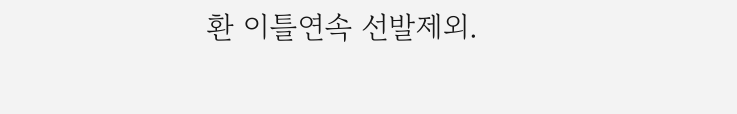환 이틀연속 선발제외.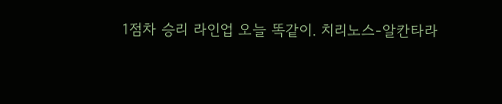1점차 승리 라인업 오늘 똑같이. 치리노스-알칸타라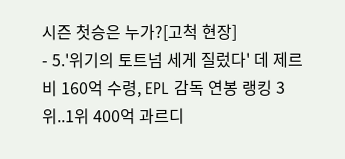시즌 첫승은 누가?[고척 현장]
- 5.'위기의 토트넘 세게 질렀다' 데 제르비 160억 수령, EPL 감독 연봉 랭킹 3위..1위 400억 과르디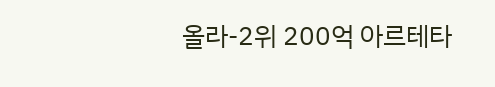올라-2위 200억 아르테타